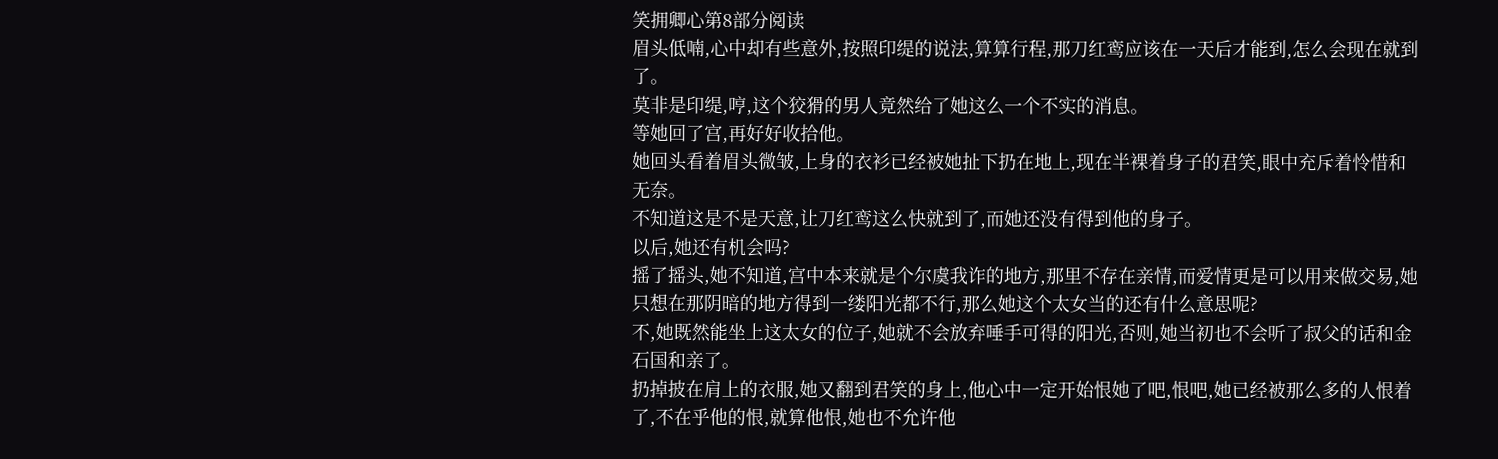笑拥卿心第8部分阅读
眉头低喃,心中却有些意外,按照印缇的说法,算算行程,那刀红鸾应该在一天后才能到,怎么会现在就到了。
莫非是印缇,哼,这个狡猾的男人竟然给了她这么一个不实的消息。
等她回了宫,再好好收拾他。
她回头看着眉头微皱,上身的衣衫已经被她扯下扔在地上,现在半裸着身子的君笑,眼中充斥着怜惜和无奈。
不知道这是不是天意,让刀红鸾这么快就到了,而她还没有得到他的身子。
以后,她还有机会吗?
摇了摇头,她不知道,宫中本来就是个尔虞我诈的地方,那里不存在亲情,而爱情更是可以用来做交易,她只想在那阴暗的地方得到一缕阳光都不行,那么她这个太女当的还有什么意思呢?
不,她既然能坐上这太女的位子,她就不会放弃唾手可得的阳光,否则,她当初也不会听了叔父的话和金石国和亲了。
扔掉披在肩上的衣服,她又翻到君笑的身上,他心中一定开始恨她了吧,恨吧,她已经被那么多的人恨着了,不在乎他的恨,就算他恨,她也不允许他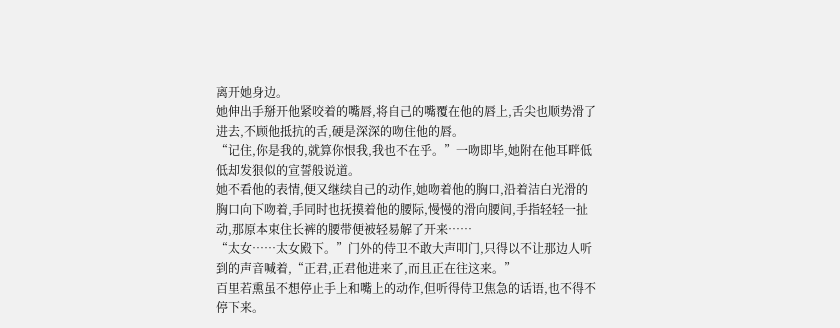离开她身边。
她伸出手掰开他紧咬着的嘴唇,将自己的嘴覆在他的唇上,舌尖也顺势滑了进去,不顾他抵抗的舌,硬是深深的吻住他的唇。
“记住,你是我的,就算你恨我,我也不在乎。”一吻即毕,她附在他耳畔低低却发狠似的宣誓般说道。
她不看他的表情,便又继续自己的动作,她吻着他的胸口,沿着洁白光滑的胸口向下吻着,手同时也抚摸着他的腰际,慢慢的滑向腰间,手指轻轻一扯动,那原本束住长裤的腰带便被轻易解了开来……
“太女……太女殿下。”门外的侍卫不敢大声叩门,只得以不让那边人听到的声音喊着,“正君,正君他进来了,而且正在往这来。”
百里若熏虽不想停止手上和嘴上的动作,但听得侍卫焦急的话语,也不得不停下来。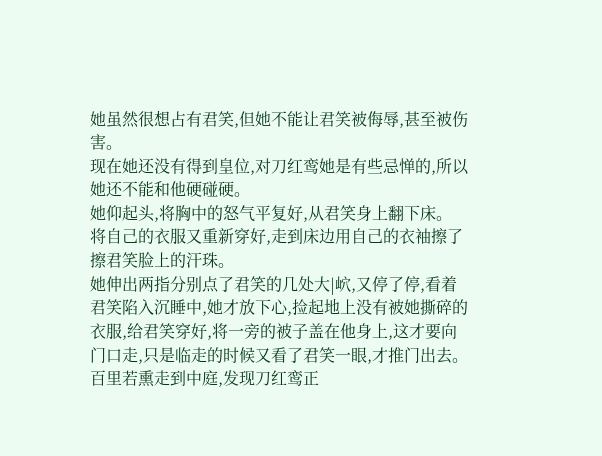她虽然很想占有君笑,但她不能让君笑被侮辱,甚至被伤害。
现在她还没有得到皇位,对刀红鸾她是有些忌惮的,所以她还不能和他硬碰硬。
她仰起头,将胸中的怒气平复好,从君笑身上翻下床。
将自己的衣服又重新穿好,走到床边用自己的衣袖擦了擦君笑脸上的汗珠。
她伸出两指分别点了君笑的几处大|岤,又停了停,看着君笑陷入沉睡中,她才放下心,捡起地上没有被她撕碎的衣服,给君笑穿好,将一旁的被子盖在他身上,这才要向门口走,只是临走的时候又看了君笑一眼,才推门出去。
百里若熏走到中庭,发现刀红鸾正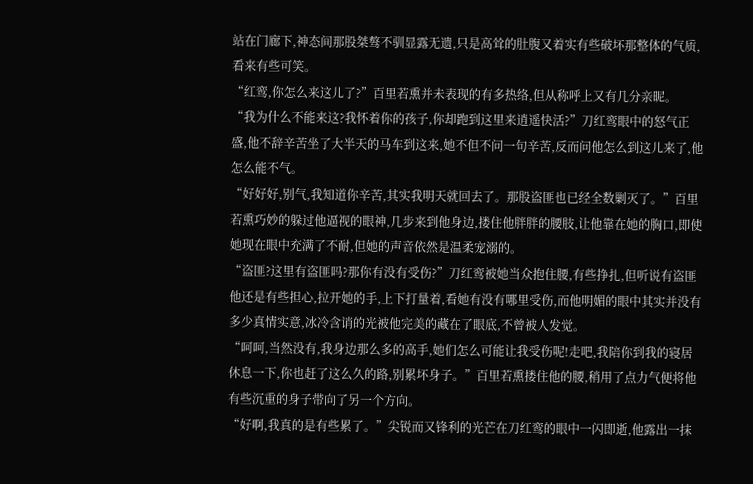站在门廊下,神态间那股桀骜不驯显露无遗,只是高耸的肚腹又着实有些破坏那整体的气质,看来有些可笑。
“红鸾,你怎么来这儿了?”百里若熏并未表现的有多热络,但从称呼上又有几分亲昵。
“我为什么不能来这?我怀着你的孩子,你却跑到这里来逍遥快活?”刀红鸾眼中的怒气正盛,他不辞辛苦坐了大半天的马车到这来,她不但不问一句辛苦,反而问他怎么到这儿来了,他怎么能不气。
“好好好,别气,我知道你辛苦,其实我明天就回去了。那股盗匪也已经全数剿灭了。”百里若熏巧妙的躲过他逼视的眼神,几步来到他身边,搂住他胖胖的腰肢,让他靠在她的胸口,即使她现在眼中充满了不耐,但她的声音依然是温柔宠溺的。
“盗匪?这里有盗匪吗?那你有没有受伤?”刀红鸾被她当众抱住腰,有些挣扎,但听说有盗匪他还是有些担心,拉开她的手,上下打量着,看她有没有哪里受伤,而他明媚的眼中其实并没有多少真情实意,冰冷含诮的光被他完美的藏在了眼底,不曾被人发觉。
“呵呵,当然没有,我身边那么多的高手,她们怎么可能让我受伤呢!走吧,我陪你到我的寝居休息一下,你也赶了这么久的路,别累坏身子。”百里若熏搂住他的腰,稍用了点力气便将他有些沉重的身子带向了另一个方向。
“好啊,我真的是有些累了。”尖锐而又锋利的光芒在刀红鸾的眼中一闪即逝,他露出一抹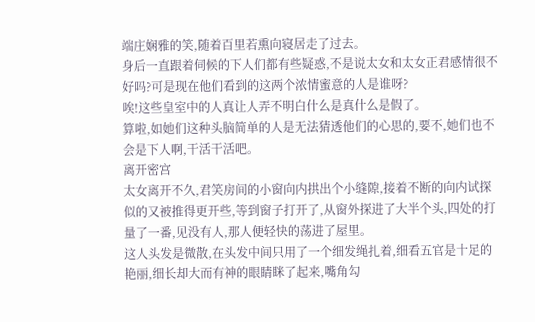端庄娴雅的笑,随着百里若熏向寝居走了过去。
身后一直跟着伺候的下人们都有些疑惑,不是说太女和太女正君感情很不好吗?可是现在他们看到的这两个浓情蜜意的人是谁呀?
唉!这些皇室中的人真让人弄不明白什么是真什么是假了。
算啦,如她们这种头脑简单的人是无法猜透他们的心思的,要不,她们也不会是下人啊,干活干活吧。
离开密宫
太女离开不久,君笑房间的小窗向内拱出个小缝隙,接着不断的向内试探似的又被推得更开些,等到窗子打开了,从窗外探进了大半个头,四处的打量了一番,见没有人,那人便轻快的荡进了屋里。
这人头发是微散,在头发中间只用了一个细发绳扎着,细看五官是十足的艳丽,细长却大而有神的眼睛眯了起来,嘴角勾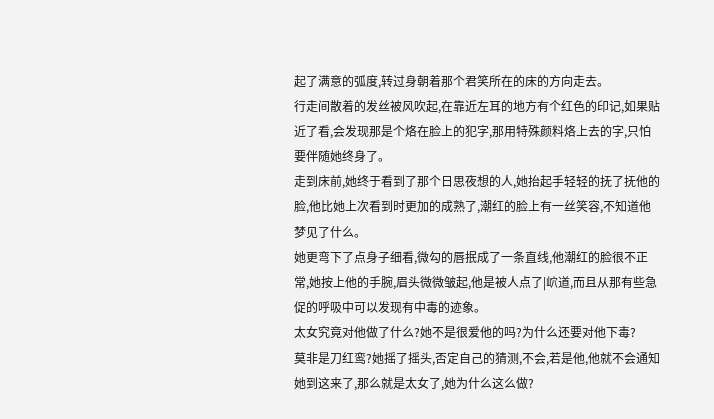起了满意的弧度,转过身朝着那个君笑所在的床的方向走去。
行走间散着的发丝被风吹起,在靠近左耳的地方有个红色的印记,如果贴近了看,会发现那是个烙在脸上的犯字,那用特殊颜料烙上去的字,只怕要伴随她终身了。
走到床前,她终于看到了那个日思夜想的人,她抬起手轻轻的抚了抚他的脸,他比她上次看到时更加的成熟了,潮红的脸上有一丝笑容,不知道他梦见了什么。
她更弯下了点身子细看,微勾的唇抿成了一条直线,他潮红的脸很不正常,她按上他的手腕,眉头微微皱起,他是被人点了|岤道,而且从那有些急促的呼吸中可以发现有中毒的迹象。
太女究竟对他做了什么?她不是很爱他的吗?为什么还要对他下毒?
莫非是刀红鸾?她摇了摇头,否定自己的猜测,不会,若是他,他就不会通知她到这来了,那么就是太女了,她为什么这么做?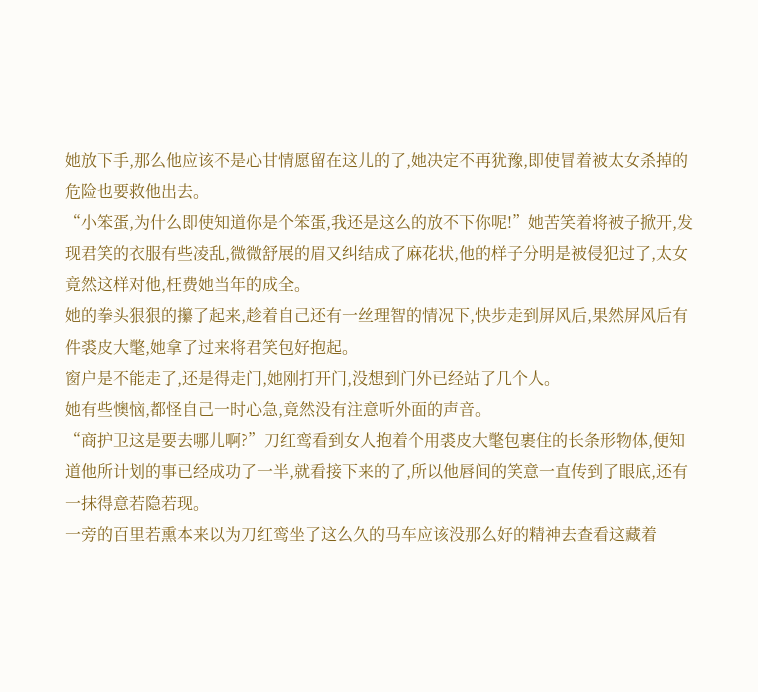她放下手,那么他应该不是心甘情愿留在这儿的了,她决定不再犹豫,即使冒着被太女杀掉的危险也要救他出去。
“小笨蛋,为什么即使知道你是个笨蛋,我还是这么的放不下你呢!”她苦笑着将被子掀开,发现君笑的衣服有些凌乱,微微舒展的眉又纠结成了麻花状,他的样子分明是被侵犯过了,太女竟然这样对他,枉费她当年的成全。
她的拳头狠狠的攥了起来,趁着自己还有一丝理智的情况下,快步走到屏风后,果然屏风后有件裘皮大氅,她拿了过来将君笑包好抱起。
窗户是不能走了,还是得走门,她刚打开门,没想到门外已经站了几个人。
她有些懊恼,都怪自己一时心急,竟然没有注意听外面的声音。
“商护卫这是要去哪儿啊?”刀红鸾看到女人抱着个用裘皮大氅包裹住的长条形物体,便知道他所计划的事已经成功了一半,就看接下来的了,所以他唇间的笑意一直传到了眼底,还有一抹得意若隐若现。
一旁的百里若熏本来以为刀红鸾坐了这么久的马车应该没那么好的精神去查看这藏着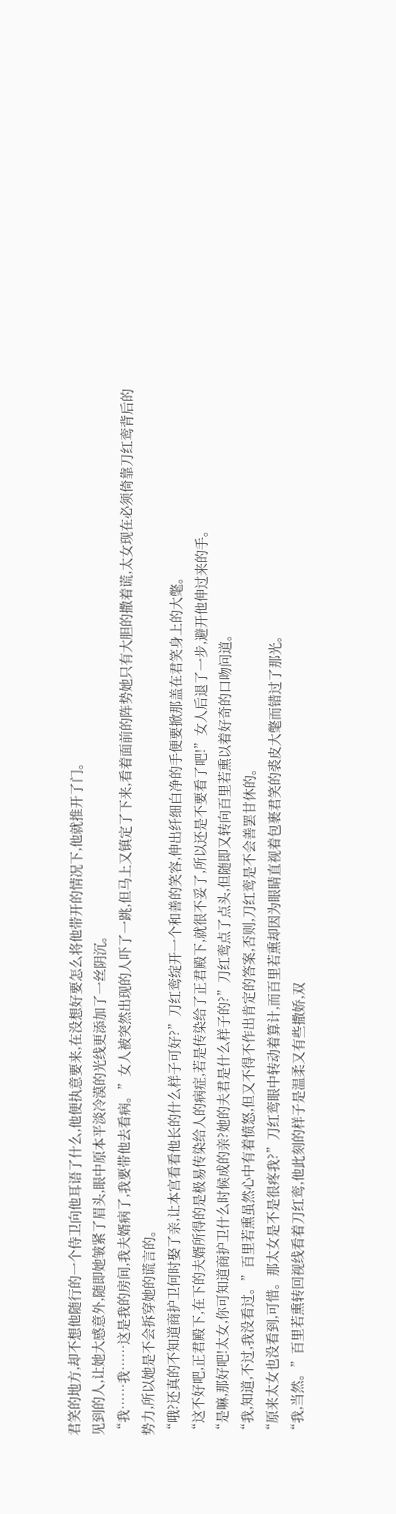君笑的地方,却不想他随行的一个侍卫向他耳语了什么,他便执意要来,在没想好要怎么将他带开的情况下,他就推开了门。
见到的人,让她大感意外,随即她皱紧了眉头,眼中原本平淡冷漠的光线更添加了一丝阴沉。
“我……我……这是我的房间,我夫婿病了,我要带他去看病。”女人被突然出现的人吓了一跳,但马上又镇定了下来,看着面前的阵势她只有大胆的撒着谎,太女现在必须倚靠刀红鸾背后的势力,所以她是不会拆穿她的谎言的。
“哦?还真的不知道商护卫何时娶了亲,让本宫看看他长的什么样子可好?”刀红鸾绽开一个和善的笑容,伸出纤细白净的手便要掀那盖在君笑身上的大氅。
“这不好吧,正君殿下,在下的夫婿所得的是极易传染给人的病症,若是传染给了正君殿下,就很不妥了,所以还是不要看了吧!”女人后退了一步,避开他伸过来的手。
“是嘛,那好吧!太女,你可知道商护卫什么时候成的亲?她的夫君是什么样子的?”刀红鸾点了点头,但随即又转向百里若熏以着好奇的口吻问道。
“我,知道,不过,我没看过。”百里若熏虽然心中有着愤怒,但又不得不作出肯定的答案,否则,刀红鸾是不会善罢甘休的。
“原来太女也没看到,可惜。那太女是不是很疼我?”刀红鸾眼中转动着算计,而百里若熏却因为眼睛直视着包裹君笑的裘皮大氅而错过了那光。
“我,当然。”百里若熏转回视线看着刀红鸾,他此刻的样子是温柔又有些撒娇,双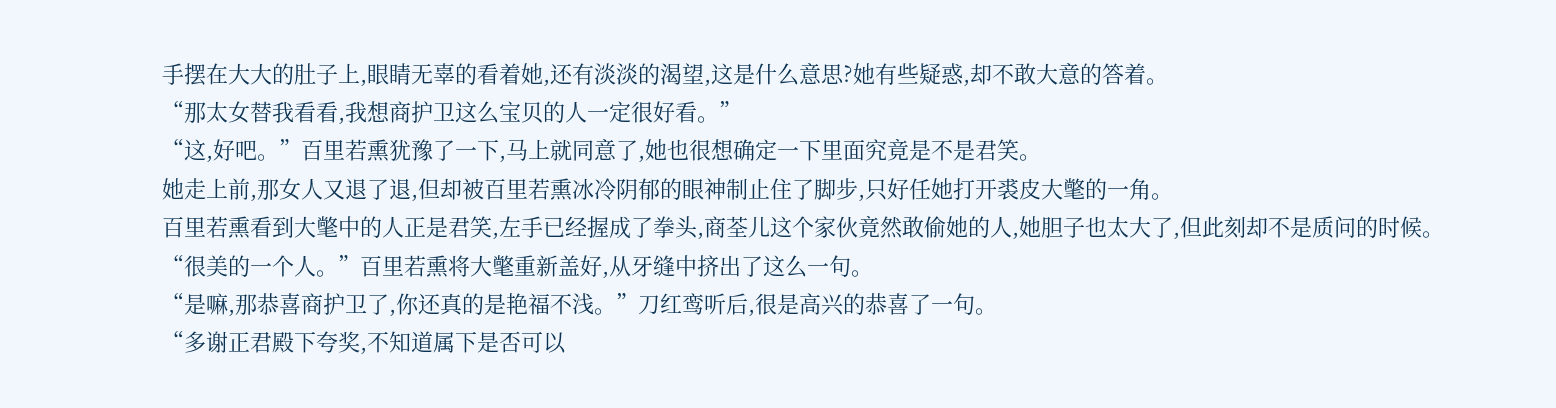手摆在大大的肚子上,眼睛无辜的看着她,还有淡淡的渴望,这是什么意思?她有些疑惑,却不敢大意的答着。
“那太女替我看看,我想商护卫这么宝贝的人一定很好看。”
“这,好吧。”百里若熏犹豫了一下,马上就同意了,她也很想确定一下里面究竟是不是君笑。
她走上前,那女人又退了退,但却被百里若熏冰冷阴郁的眼神制止住了脚步,只好任她打开裘皮大氅的一角。
百里若熏看到大氅中的人正是君笑,左手已经握成了拳头,商荃儿这个家伙竟然敢偷她的人,她胆子也太大了,但此刻却不是质问的时候。
“很美的一个人。”百里若熏将大氅重新盖好,从牙缝中挤出了这么一句。
“是嘛,那恭喜商护卫了,你还真的是艳福不浅。”刀红鸾听后,很是高兴的恭喜了一句。
“多谢正君殿下夸奖,不知道属下是否可以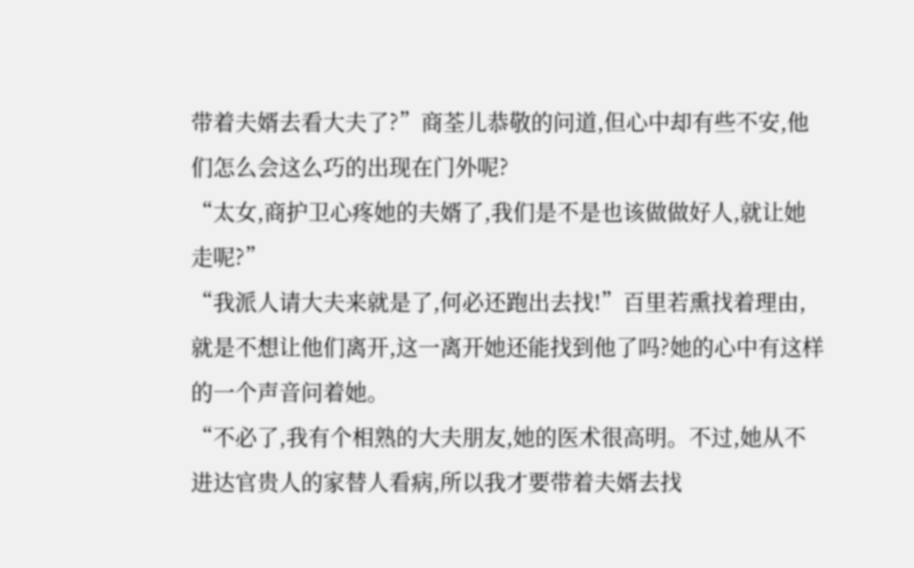带着夫婿去看大夫了?”商荃儿恭敬的问道,但心中却有些不安,他们怎么会这么巧的出现在门外呢?
“太女,商护卫心疼她的夫婿了,我们是不是也该做做好人,就让她走呢?”
“我派人请大夫来就是了,何必还跑出去找!”百里若熏找着理由,就是不想让他们离开,这一离开她还能找到他了吗?她的心中有这样的一个声音问着她。
“不必了,我有个相熟的大夫朋友,她的医术很高明。不过,她从不进达官贵人的家替人看病,所以我才要带着夫婿去找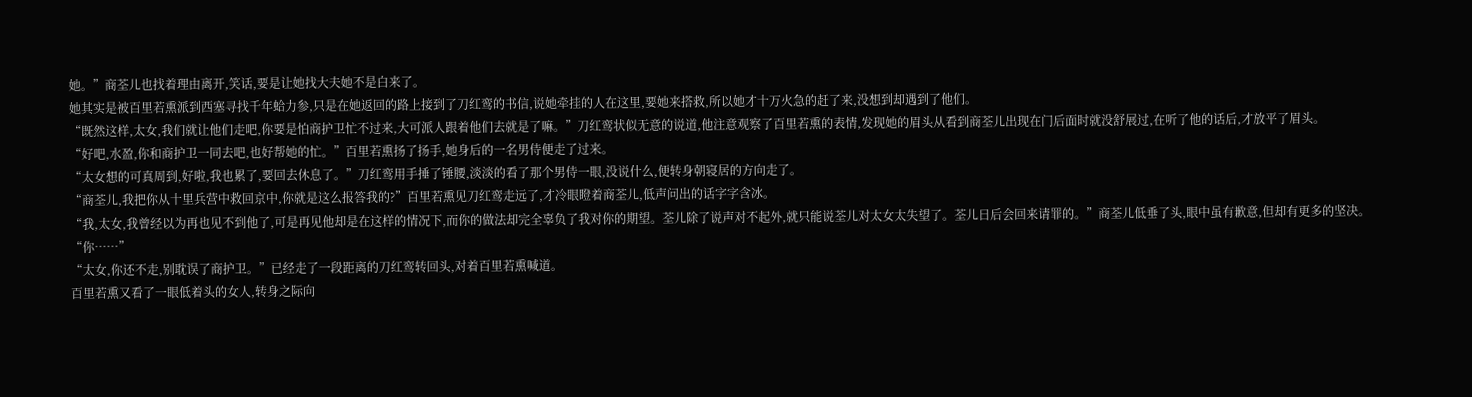她。”商荃儿也找着理由离开,笑话,要是让她找大夫她不是白来了。
她其实是被百里若熏派到西塞寻找千年蛤力参,只是在她返回的路上接到了刀红鸾的书信,说她牵挂的人在这里,要她来搭救,所以她才十万火急的赶了来,没想到却遇到了他们。
“既然这样,太女,我们就让他们走吧,你要是怕商护卫忙不过来,大可派人跟着他们去就是了嘛。”刀红鸾状似无意的说道,他注意观察了百里若熏的表情,发现她的眉头从看到商荃儿出现在门后面时就没舒展过,在听了他的话后,才放平了眉头。
“好吧,水盈,你和商护卫一同去吧,也好帮她的忙。”百里若熏扬了扬手,她身后的一名男侍便走了过来。
“太女想的可真周到,好啦,我也累了,要回去休息了。”刀红鸾用手捶了锤腰,淡淡的看了那个男侍一眼,没说什么,便转身朝寝居的方向走了。
“商荃儿,我把你从十里兵营中救回京中,你就是这么报答我的?”百里若熏见刀红鸾走远了,才冷眼瞪着商荃儿,低声问出的话字字含冰。
“我,太女,我曾经以为再也见不到他了,可是再见他却是在这样的情况下,而你的做法却完全辜负了我对你的期望。荃儿除了说声对不起外,就只能说荃儿对太女太失望了。荃儿日后会回来请罪的。”商荃儿低垂了头,眼中虽有歉意,但却有更多的坚决。
“你……”
“太女,你还不走,别耽误了商护卫。”已经走了一段距离的刀红鸾转回头,对着百里若熏喊道。
百里若熏又看了一眼低着头的女人,转身之际向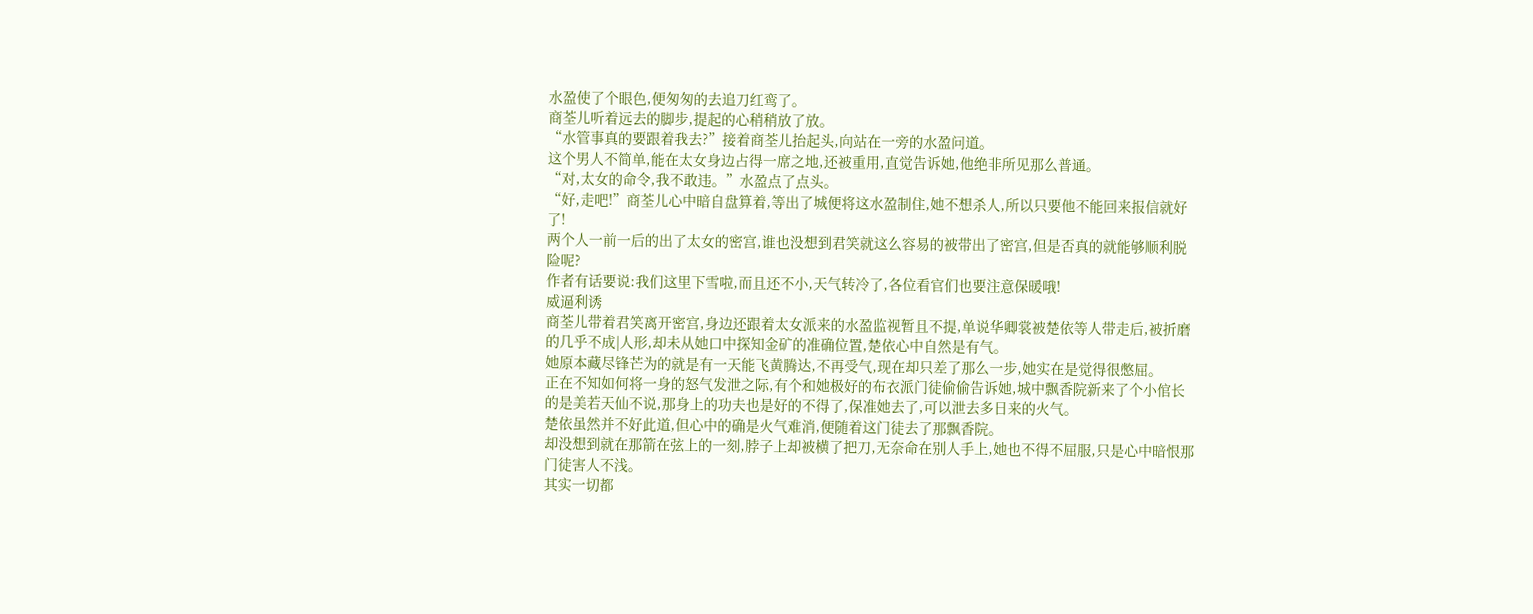水盈使了个眼色,便匆匆的去追刀红鸾了。
商荃儿听着远去的脚步,提起的心稍稍放了放。
“水管事真的要跟着我去?”接着商荃儿抬起头,向站在一旁的水盈问道。
这个男人不简单,能在太女身边占得一席之地,还被重用,直觉告诉她,他绝非所见那么普通。
“对,太女的命令,我不敢违。”水盈点了点头。
“好,走吧!”商荃儿心中暗自盘算着,等出了城便将这水盈制住,她不想杀人,所以只要他不能回来报信就好了!
两个人一前一后的出了太女的密宫,谁也没想到君笑就这么容易的被带出了密宫,但是否真的就能够顺利脱险呢?
作者有话要说:我们这里下雪啦,而且还不小,天气转冷了,各位看官们也要注意保暖哦!
威逼利诱
商荃儿带着君笑离开密宫,身边还跟着太女派来的水盈监视暂且不提,单说华卿裳被楚依等人带走后,被折磨的几乎不成|人形,却未从她口中探知金矿的准确位置,楚依心中自然是有气。
她原本藏尽锋芒为的就是有一天能飞黄腾达,不再受气,现在却只差了那么一步,她实在是觉得很憋屈。
正在不知如何将一身的怒气发泄之际,有个和她极好的布衣派门徒偷偷告诉她,城中飘香院新来了个小倌长的是美若天仙不说,那身上的功夫也是好的不得了,保准她去了,可以泄去多日来的火气。
楚依虽然并不好此道,但心中的确是火气难消,便随着这门徒去了那飘香院。
却没想到就在那箭在弦上的一刻,脖子上却被横了把刀,无奈命在别人手上,她也不得不屈服,只是心中暗恨那门徒害人不浅。
其实一切都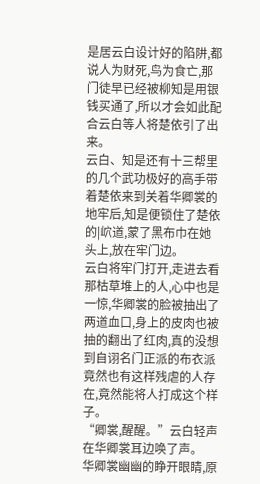是居云白设计好的陷阱,都说人为财死,鸟为食亡,那门徒早已经被柳知是用银钱买通了,所以才会如此配合云白等人将楚依引了出来。
云白、知是还有十三帮里的几个武功极好的高手带着楚依来到关着华卿裳的地牢后,知是便锁住了楚依的|岤道,蒙了黑布巾在她头上,放在牢门边。
云白将牢门打开,走进去看那枯草堆上的人,心中也是一惊,华卿裳的脸被抽出了两道血口,身上的皮肉也被抽的翻出了红肉,真的没想到自诩名门正派的布衣派竟然也有这样残虐的人存在,竟然能将人打成这个样子。
“卿裳,醒醒。”云白轻声在华卿裳耳边唤了声。
华卿裳幽幽的睁开眼睛,原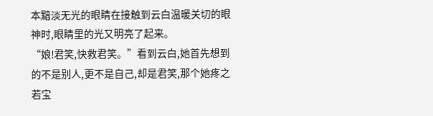本黯淡无光的眼睛在接触到云白温暖关切的眼神时,眼睛里的光又明亮了起来。
“娘!君笑,快救君笑。”看到云白,她首先想到的不是别人,更不是自己,却是君笑,那个她疼之若宝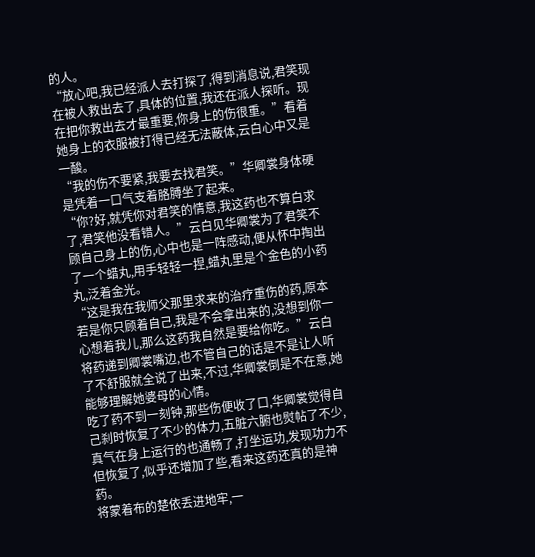的人。
“放心吧,我已经派人去打探了,得到消息说,君笑现在被人救出去了,具体的位置,我还在派人探听。现在把你救出去才最重要,你身上的伤很重。”看着她身上的衣服被打得已经无法蔽体,云白心中又是一酸。
“我的伤不要紧,我要去找君笑。”华卿裳身体硬是凭着一口气支着胳膊坐了起来。
“你?好,就凭你对君笑的情意,我这药也不算白求了,君笑他没看错人。”云白见华卿裳为了君笑不顾自己身上的伤,心中也是一阵感动,便从怀中掏出了一个蜡丸,用手轻轻一捏,蜡丸里是个金色的小药丸,泛着金光。
“这是我在我师父那里求来的治疗重伤的药,原本若是你只顾着自己,我是不会拿出来的,没想到你一心想着我儿,那么这药我自然是要给你吃。”云白将药递到卿裳嘴边,也不管自己的话是不是让人听了不舒服就全说了出来,不过,华卿裳倒是不在意,她能够理解她婆母的心情。
吃了药不到一刻钟,那些伤便收了口,华卿裳觉得自己刹时恢复了不少的体力,五脏六腑也熨帖了不少,真气在身上运行的也通畅了,打坐运功,发现功力不但恢复了,似乎还增加了些,看来这药还真的是神药。
将蒙着布的楚依丢进地牢,一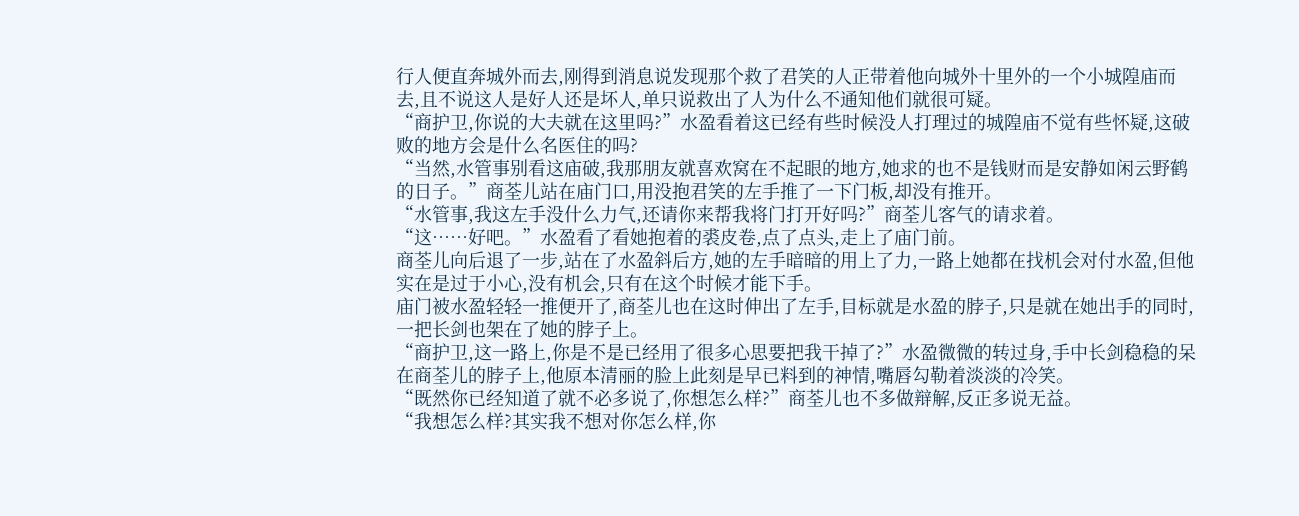行人便直奔城外而去,刚得到消息说发现那个救了君笑的人正带着他向城外十里外的一个小城隍庙而去,且不说这人是好人还是坏人,单只说救出了人为什么不通知他们就很可疑。
“商护卫,你说的大夫就在这里吗?”水盈看着这已经有些时候没人打理过的城隍庙不觉有些怀疑,这破败的地方会是什么名医住的吗?
“当然,水管事别看这庙破,我那朋友就喜欢窝在不起眼的地方,她求的也不是钱财而是安静如闲云野鹤的日子。”商荃儿站在庙门口,用没抱君笑的左手推了一下门板,却没有推开。
“水管事,我这左手没什么力气,还请你来帮我将门打开好吗?”商荃儿客气的请求着。
“这……好吧。”水盈看了看她抱着的裘皮卷,点了点头,走上了庙门前。
商荃儿向后退了一步,站在了水盈斜后方,她的左手暗暗的用上了力,一路上她都在找机会对付水盈,但他实在是过于小心,没有机会,只有在这个时候才能下手。
庙门被水盈轻轻一推便开了,商荃儿也在这时伸出了左手,目标就是水盈的脖子,只是就在她出手的同时,一把长剑也架在了她的脖子上。
“商护卫,这一路上,你是不是已经用了很多心思要把我干掉了?”水盈微微的转过身,手中长剑稳稳的呆在商荃儿的脖子上,他原本清丽的脸上此刻是早已料到的神情,嘴唇勾勒着淡淡的冷笑。
“既然你已经知道了就不必多说了,你想怎么样?”商荃儿也不多做辩解,反正多说无益。
“我想怎么样?其实我不想对你怎么样,你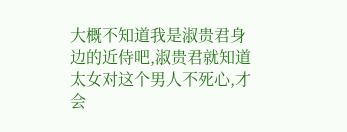大概不知道我是淑贵君身边的近侍吧,淑贵君就知道太女对这个男人不死心,才会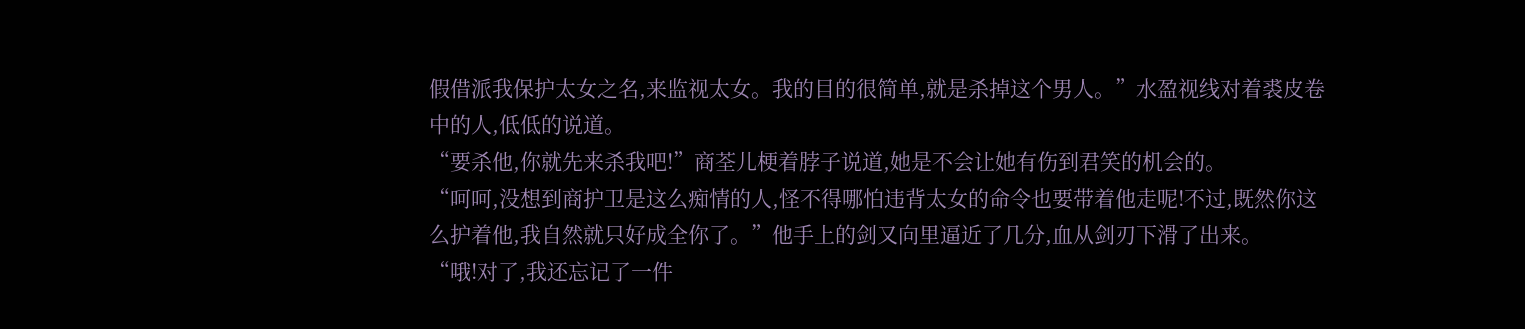假借派我保护太女之名,来监视太女。我的目的很简单,就是杀掉这个男人。”水盈视线对着裘皮卷中的人,低低的说道。
“要杀他,你就先来杀我吧!”商荃儿梗着脖子说道,她是不会让她有伤到君笑的机会的。
“呵呵,没想到商护卫是这么痴情的人,怪不得哪怕违背太女的命令也要带着他走呢!不过,既然你这么护着他,我自然就只好成全你了。”他手上的剑又向里逼近了几分,血从剑刃下滑了出来。
“哦!对了,我还忘记了一件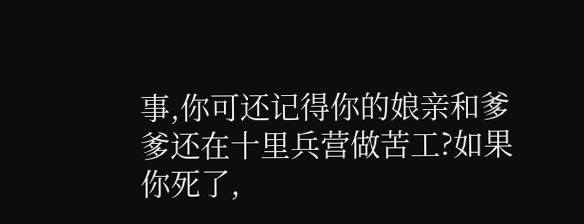事,你可还记得你的娘亲和爹爹还在十里兵营做苦工?如果你死了,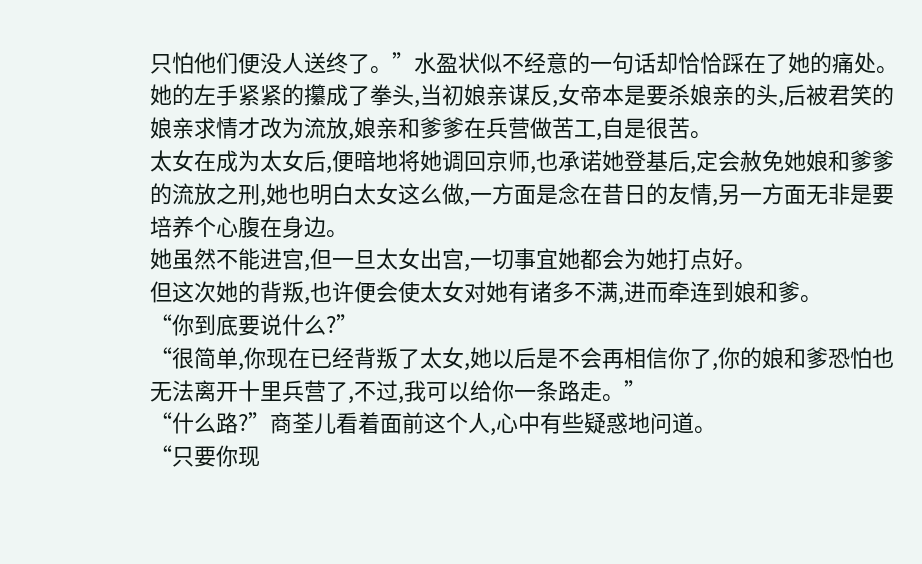只怕他们便没人送终了。”水盈状似不经意的一句话却恰恰踩在了她的痛处。
她的左手紧紧的攥成了拳头,当初娘亲谋反,女帝本是要杀娘亲的头,后被君笑的娘亲求情才改为流放,娘亲和爹爹在兵营做苦工,自是很苦。
太女在成为太女后,便暗地将她调回京师,也承诺她登基后,定会赦免她娘和爹爹的流放之刑,她也明白太女这么做,一方面是念在昔日的友情,另一方面无非是要培养个心腹在身边。
她虽然不能进宫,但一旦太女出宫,一切事宜她都会为她打点好。
但这次她的背叛,也许便会使太女对她有诸多不满,进而牵连到娘和爹。
“你到底要说什么?”
“很简单,你现在已经背叛了太女,她以后是不会再相信你了,你的娘和爹恐怕也无法离开十里兵营了,不过,我可以给你一条路走。”
“什么路?”商荃儿看着面前这个人,心中有些疑惑地问道。
“只要你现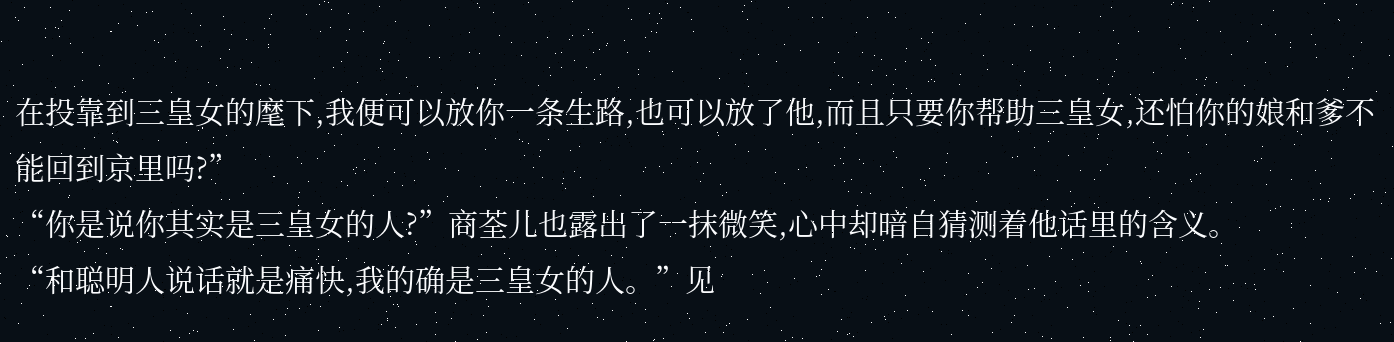在投靠到三皇女的麾下,我便可以放你一条生路,也可以放了他,而且只要你帮助三皇女,还怕你的娘和爹不能回到京里吗?”
“你是说你其实是三皇女的人?”商荃儿也露出了一抹微笑,心中却暗自猜测着他话里的含义。
“和聪明人说话就是痛快,我的确是三皇女的人。”见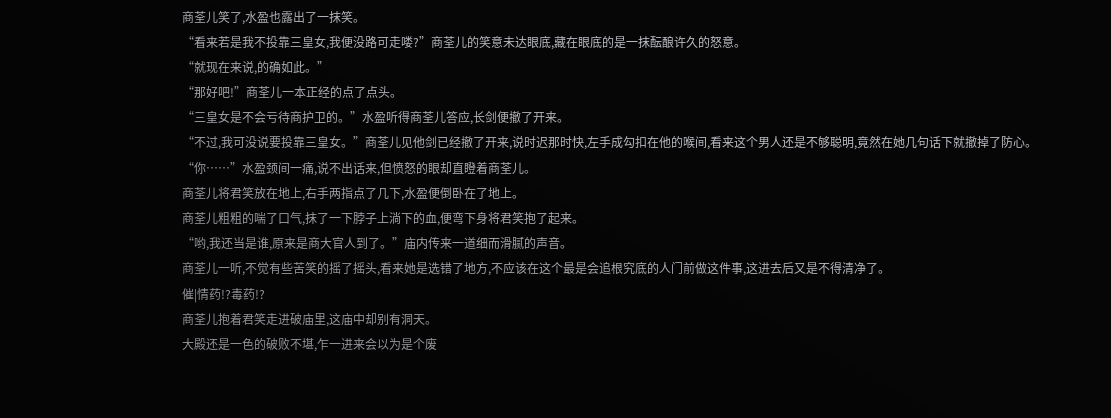商荃儿笑了,水盈也露出了一抹笑。
“看来若是我不投靠三皇女,我便没路可走喽?”商荃儿的笑意未达眼底,藏在眼底的是一抹酝酿许久的怒意。
“就现在来说,的确如此。”
“那好吧!”商荃儿一本正经的点了点头。
“三皇女是不会亏待商护卫的。”水盈听得商荃儿答应,长剑便撤了开来。
“不过,我可没说要投靠三皇女。”商荃儿见他剑已经撤了开来,说时迟那时快,左手成勾扣在他的喉间,看来这个男人还是不够聪明,竟然在她几句话下就撤掉了防心。
“你……”水盈颈间一痛,说不出话来,但愤怒的眼却直瞪着商荃儿。
商荃儿将君笑放在地上,右手两指点了几下,水盈便倒卧在了地上。
商荃儿粗粗的喘了口气,抹了一下脖子上淌下的血,便弯下身将君笑抱了起来。
“哟,我还当是谁,原来是商大官人到了。”庙内传来一道细而滑腻的声音。
商荃儿一听,不觉有些苦笑的摇了摇头,看来她是选错了地方,不应该在这个最是会追根究底的人门前做这件事,这进去后又是不得清净了。
催|情药!?毒药!?
商荃儿抱着君笑走进破庙里,这庙中却别有洞天。
大殿还是一色的破败不堪,乍一进来会以为是个废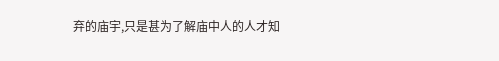弃的庙宇,只是甚为了解庙中人的人才知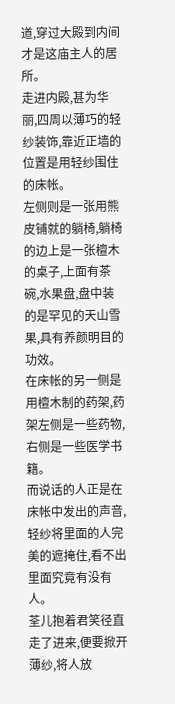道,穿过大殿到内间才是这庙主人的居所。
走进内殿,甚为华丽,四周以薄巧的轻纱装饰,靠近正墙的位置是用轻纱围住的床帐。
左侧则是一张用熊皮铺就的躺椅,躺椅的边上是一张檀木的桌子,上面有茶碗,水果盘,盘中装的是罕见的天山雪果,具有养颜明目的功效。
在床帐的另一侧是用檀木制的药架,药架左侧是一些药物,右侧是一些医学书籍。
而说话的人正是在床帐中发出的声音,轻纱将里面的人完美的遮掩住,看不出里面究竟有没有人。
荃儿抱着君笑径直走了进来,便要掀开薄纱,将人放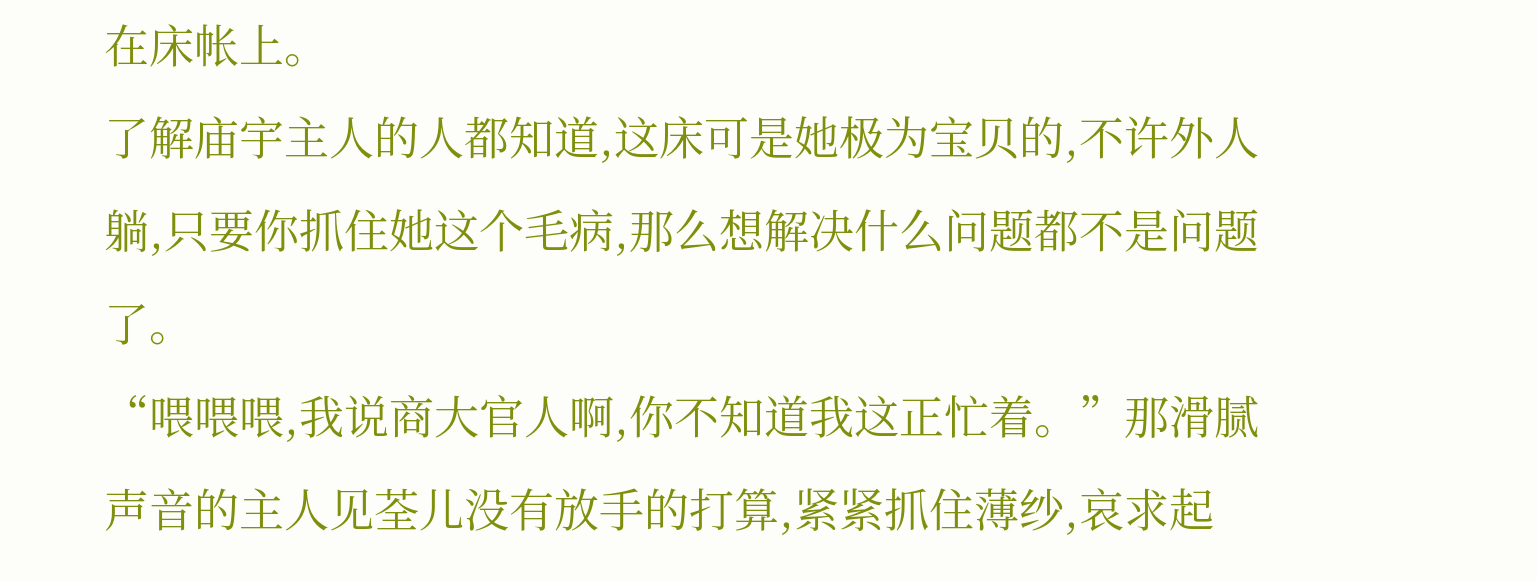在床帐上。
了解庙宇主人的人都知道,这床可是她极为宝贝的,不许外人躺,只要你抓住她这个毛病,那么想解决什么问题都不是问题了。
“喂喂喂,我说商大官人啊,你不知道我这正忙着。”那滑腻声音的主人见荃儿没有放手的打算,紧紧抓住薄纱,哀求起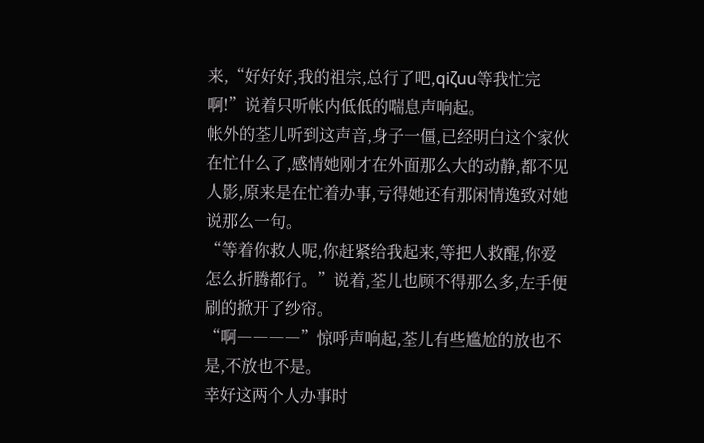来,“好好好,我的祖宗,总行了吧,qiζuu等我忙完啊!”说着只听帐内低低的喘息声响起。
帐外的荃儿听到这声音,身子一僵,已经明白这个家伙在忙什么了,感情她刚才在外面那么大的动静,都不见人影,原来是在忙着办事,亏得她还有那闲情逸致对她说那么一句。
“等着你救人呢,你赶紧给我起来,等把人救醒,你爱怎么折腾都行。”说着,荃儿也顾不得那么多,左手便刷的掀开了纱帘。
“啊――――”惊呼声响起,荃儿有些尴尬的放也不是,不放也不是。
幸好这两个人办事时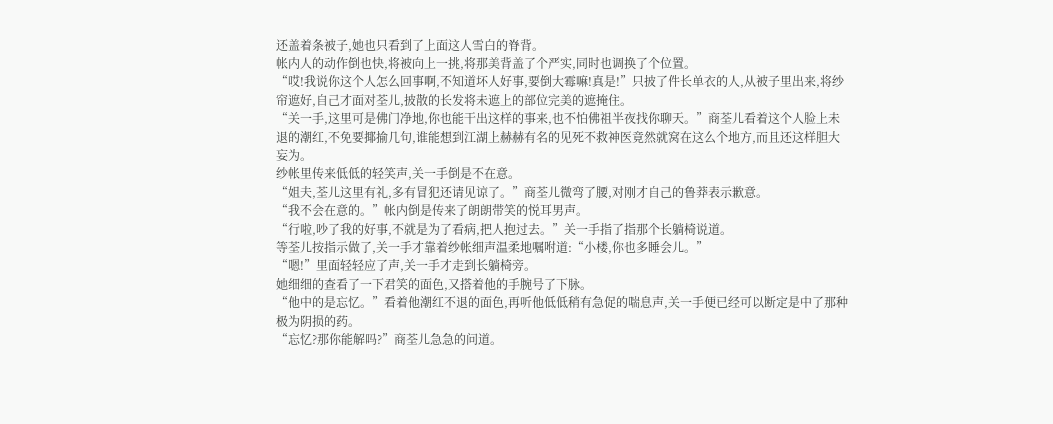还盖着条被子,她也只看到了上面这人雪白的脊背。
帐内人的动作倒也快,将被向上一挑,将那美背盖了个严实,同时也调换了个位置。
“哎!我说你这个人怎么回事啊,不知道坏人好事,要倒大霉嘛!真是!”只披了件长单衣的人,从被子里出来,将纱帘遮好,自己才面对荃儿,披散的长发将未遮上的部位完美的遮掩住。
“关一手,这里可是佛门净地,你也能干出这样的事来,也不怕佛祖半夜找你聊天。”商荃儿看着这个人脸上未退的潮红,不免要揶揄几句,谁能想到江湖上赫赫有名的见死不救神医竟然就窝在这么个地方,而且还这样胆大妄为。
纱帐里传来低低的轻笑声,关一手倒是不在意。
“姐夫,荃儿这里有礼,多有冒犯还请见谅了。”商荃儿微弯了腰,对刚才自己的鲁莽表示歉意。
“我不会在意的。”帐内倒是传来了朗朗带笑的悦耳男声。
“行啦,吵了我的好事,不就是为了看病,把人抱过去。”关一手指了指那个长躺椅说道。
等荃儿按指示做了,关一手才靠着纱帐细声温柔地嘱咐道:“小楼,你也多睡会儿。”
“嗯!”里面轻轻应了声,关一手才走到长躺椅旁。
她细细的查看了一下君笑的面色,又搭着他的手腕号了下脉。
“他中的是忘忆。”看着他潮红不退的面色,再听他低低稍有急促的喘息声,关一手便已经可以断定是中了那种极为阴损的药。
“忘忆?那你能解吗?”商荃儿急急的问道。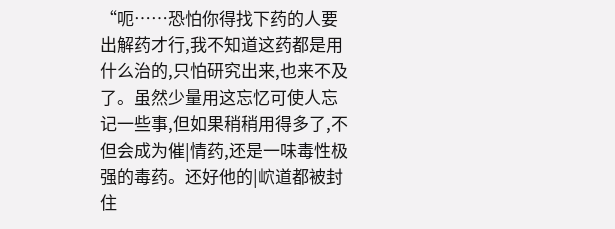“呃……恐怕你得找下药的人要出解药才行,我不知道这药都是用什么治的,只怕研究出来,也来不及了。虽然少量用这忘忆可使人忘记一些事,但如果稍稍用得多了,不但会成为催|情药,还是一味毒性极强的毒药。还好他的|岤道都被封住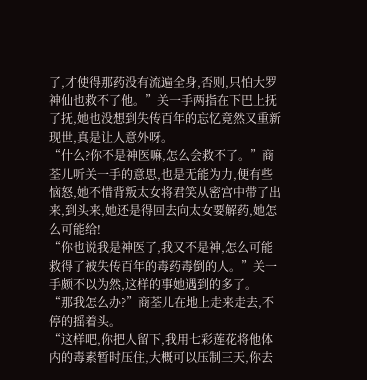了,才使得那药没有流遍全身,否则,只怕大罗神仙也救不了他。”关一手两指在下巴上抚了抚,她也没想到失传百年的忘忆竟然又重新现世,真是让人意外呀。
“什么?你不是神医嘛,怎么会救不了。”商荃儿听关一手的意思,也是无能为力,便有些恼怒,她不惜背叛太女将君笑从密宫中带了出来,到头来,她还是得回去向太女要解药,她怎么可能给!
“你也说我是神医了,我又不是神,怎么可能救得了被失传百年的毒药毒倒的人。”关一手颇不以为然,这样的事她遇到的多了。
“那我怎么办?”商荃儿在地上走来走去,不停的摇着头。
“这样吧,你把人留下,我用七彩莲花将他体内的毒素暂时压住,大概可以压制三天,你去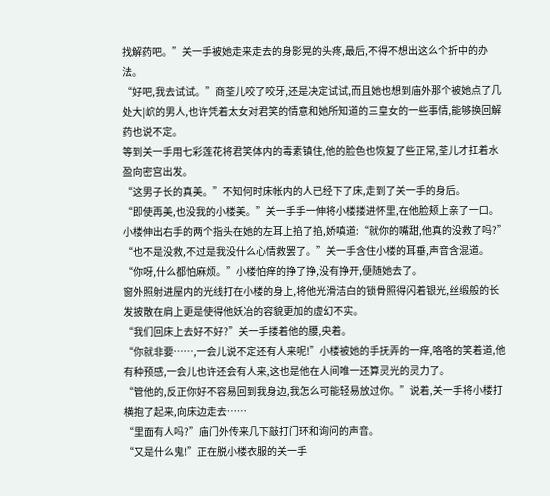找解药吧。”关一手被她走来走去的身影晃的头疼,最后,不得不想出这么个折中的办法。
“好吧,我去试试。”商荃儿咬了咬牙,还是决定试试,而且她也想到庙外那个被她点了几处大|岤的男人,也许凭着太女对君笑的情意和她所知道的三皇女的一些事情,能够换回解药也说不定。
等到关一手用七彩莲花将君笑体内的毒素镇住,他的脸色也恢复了些正常,荃儿才扛着水盈向密宫出发。
“这男子长的真美。”不知何时床帐内的人已经下了床,走到了关一手的身后。
“即使再美,也没我的小楼美。”关一手手一伸将小楼搂进怀里,在他脸颊上亲了一口。
小楼伸出右手的两个指头在她的左耳上掐了掐,娇嗔道:“就你的嘴甜,他真的没救了吗?”
“也不是没救,不过是我没什么心情救罢了。”关一手含住小楼的耳垂,声音含混道。
“你呀,什么都怕麻烦。”小楼怕痒的挣了挣,没有挣开,便随她去了。
窗外照射进屋内的光线打在小楼的身上,将他光滑洁白的锁骨照得闪着银光,丝缎般的长发披散在肩上更是使得他妖冶的容貌更加的虚幻不实。
“我们回床上去好不好?”关一手搂着他的腰,央着。
“你就非要……,一会儿说不定还有人来呢!”小楼被她的手抚弄的一痒,咯咯的笑着道,他有种预感,一会儿也许还会有人来,这也是他在人间唯一还算灵光的灵力了。
“管他的,反正你好不容易回到我身边,我怎么可能轻易放过你。”说着,关一手将小楼打横抱了起来,向床边走去……
“里面有人吗?”庙门外传来几下敲打门环和询问的声音。
“又是什么鬼!”正在脱小楼衣服的关一手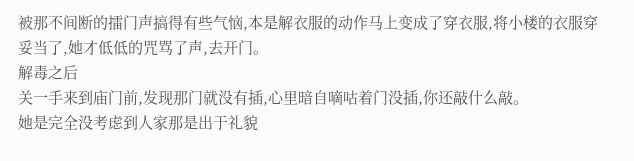被那不间断的擂门声搞得有些气恼,本是解衣服的动作马上变成了穿衣服,将小楼的衣服穿妥当了,她才低低的咒骂了声,去开门。
解毒之后
关一手来到庙门前,发现那门就没有插,心里暗自嘀咕着门没插,你还敲什么敲。
她是完全没考虑到人家那是出于礼貌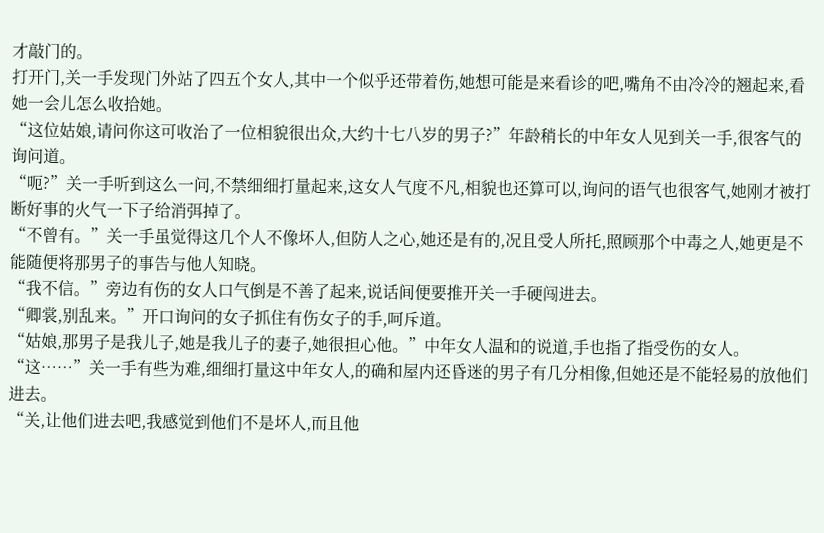才敲门的。
打开门,关一手发现门外站了四五个女人,其中一个似乎还带着伤,她想可能是来看诊的吧,嘴角不由冷冷的翘起来,看她一会儿怎么收拾她。
“这位姑娘,请问你这可收治了一位相貌很出众,大约十七八岁的男子?”年龄稍长的中年女人见到关一手,很客气的询问道。
“呃?”关一手听到这么一问,不禁细细打量起来,这女人气度不凡,相貌也还算可以,询问的语气也很客气,她刚才被打断好事的火气一下子给消弭掉了。
“不曾有。”关一手虽觉得这几个人不像坏人,但防人之心,她还是有的,况且受人所托,照顾那个中毒之人,她更是不能随便将那男子的事告与他人知晓。
“我不信。”旁边有伤的女人口气倒是不善了起来,说话间便要推开关一手硬闯进去。
“卿裳,别乱来。”开口询问的女子抓住有伤女子的手,呵斥道。
“姑娘,那男子是我儿子,她是我儿子的妻子,她很担心他。”中年女人温和的说道,手也指了指受伤的女人。
“这……”关一手有些为难,细细打量这中年女人,的确和屋内还昏迷的男子有几分相像,但她还是不能轻易的放他们进去。
“关,让他们进去吧,我感觉到他们不是坏人,而且他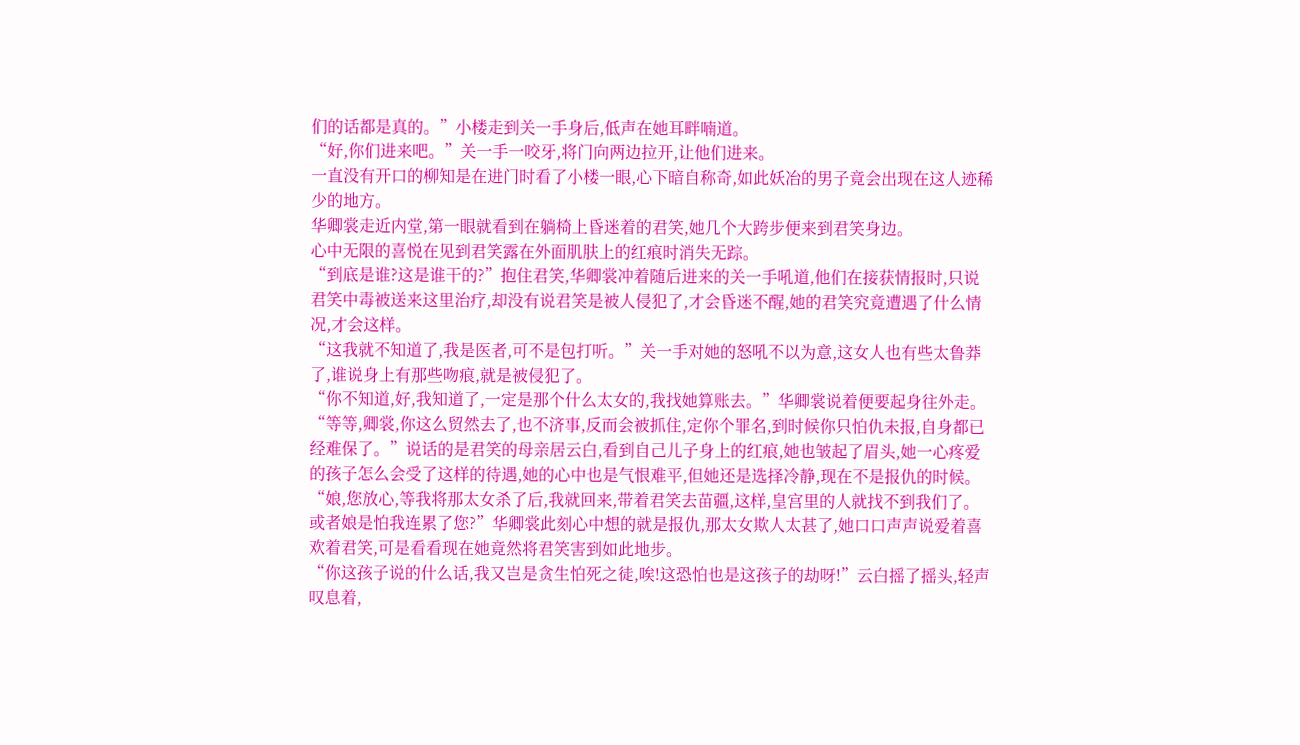们的话都是真的。”小楼走到关一手身后,低声在她耳畔喃道。
“好,你们进来吧。”关一手一咬牙,将门向两边拉开,让他们进来。
一直没有开口的柳知是在进门时看了小楼一眼,心下暗自称奇,如此妖冶的男子竟会出现在这人迹稀少的地方。
华卿裳走近内堂,第一眼就看到在躺椅上昏迷着的君笑,她几个大跨步便来到君笑身边。
心中无限的喜悦在见到君笑露在外面肌肤上的红痕时消失无踪。
“到底是谁?这是谁干的?”抱住君笑,华卿裳冲着随后进来的关一手吼道,他们在接获情报时,只说君笑中毒被送来这里治疗,却没有说君笑是被人侵犯了,才会昏迷不醒,她的君笑究竟遭遇了什么情况,才会这样。
“这我就不知道了,我是医者,可不是包打听。”关一手对她的怒吼不以为意,这女人也有些太鲁莽了,谁说身上有那些吻痕,就是被侵犯了。
“你不知道,好,我知道了,一定是那个什么太女的,我找她算账去。”华卿裳说着便要起身往外走。
“等等,卿裳,你这么贸然去了,也不济事,反而会被抓住,定你个罪名,到时候你只怕仇未报,自身都已经难保了。”说话的是君笑的母亲居云白,看到自己儿子身上的红痕,她也皱起了眉头,她一心疼爱的孩子怎么会受了这样的待遇,她的心中也是气恨难平,但她还是选择冷静,现在不是报仇的时候。
“娘,您放心,等我将那太女杀了后,我就回来,带着君笑去苗疆,这样,皇宫里的人就找不到我们了。或者娘是怕我连累了您?”华卿裳此刻心中想的就是报仇,那太女欺人太甚了,她口口声声说爱着喜欢着君笑,可是看看现在她竟然将君笑害到如此地步。
“你这孩子说的什么话,我又岂是贪生怕死之徒,唉!这恐怕也是这孩子的劫呀!”云白摇了摇头,轻声叹息着,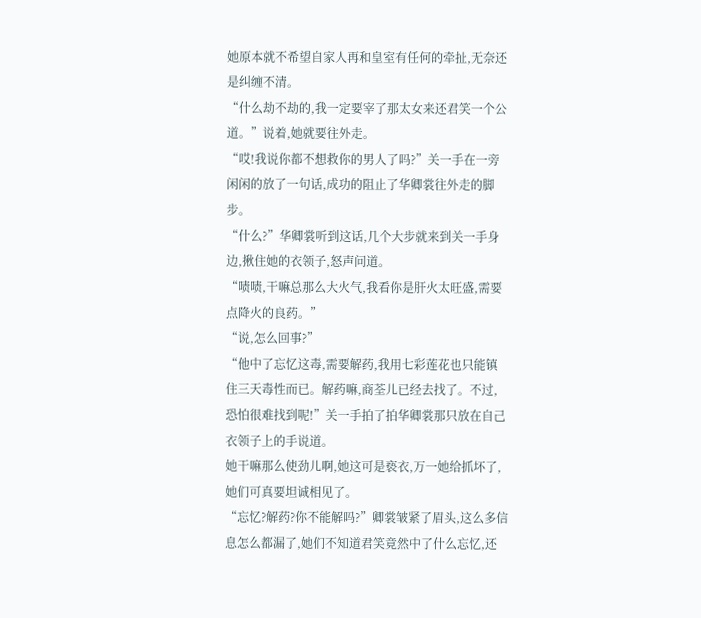她原本就不希望自家人再和皇室有任何的牵扯,无奈还是纠缠不清。
“什么劫不劫的,我一定要宰了那太女来还君笑一个公道。”说着,她就要往外走。
“哎!我说你都不想救你的男人了吗?”关一手在一旁闲闲的放了一句话,成功的阻止了华卿裳往外走的脚步。
“什么?”华卿裳听到这话,几个大步就来到关一手身边,揪住她的衣领子,怒声问道。
“啧啧,干嘛总那么大火气,我看你是肝火太旺盛,需要点降火的良药。”
“说,怎么回事?”
“他中了忘忆这毒,需要解药,我用七彩莲花也只能镇住三天毒性而已。解药嘛,商荃儿已经去找了。不过,恐怕很难找到呢!”关一手拍了拍华卿裳那只放在自己衣领子上的手说道。
她干嘛那么使劲儿啊,她这可是亵衣,万一她给抓坏了,她们可真要坦诚相见了。
“忘忆?解药?你不能解吗?”卿裳皱紧了眉头,这么多信息怎么都漏了,她们不知道君笑竟然中了什么忘忆,还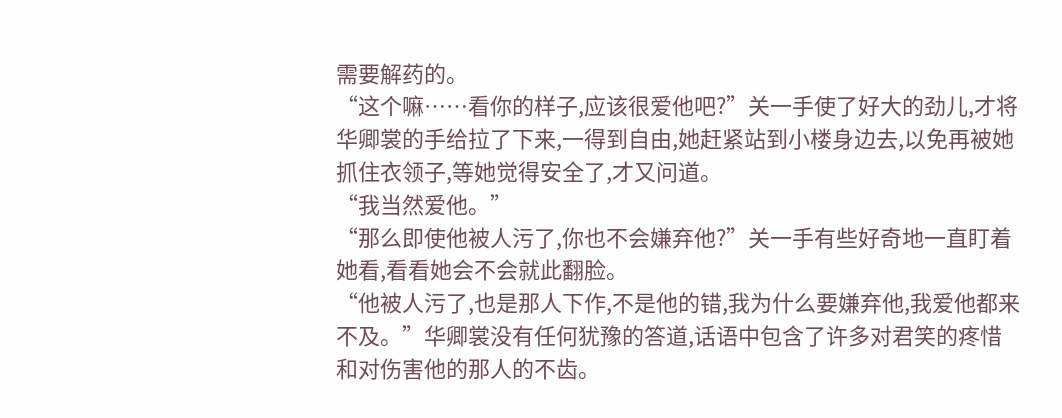需要解药的。
“这个嘛……看你的样子,应该很爱他吧?”关一手使了好大的劲儿,才将华卿裳的手给拉了下来,一得到自由,她赶紧站到小楼身边去,以免再被她抓住衣领子,等她觉得安全了,才又问道。
“我当然爱他。”
“那么即使他被人污了,你也不会嫌弃他?”关一手有些好奇地一直盯着她看,看看她会不会就此翻脸。
“他被人污了,也是那人下作,不是他的错,我为什么要嫌弃他,我爱他都来不及。”华卿裳没有任何犹豫的答道,话语中包含了许多对君笑的疼惜和对伤害他的那人的不齿。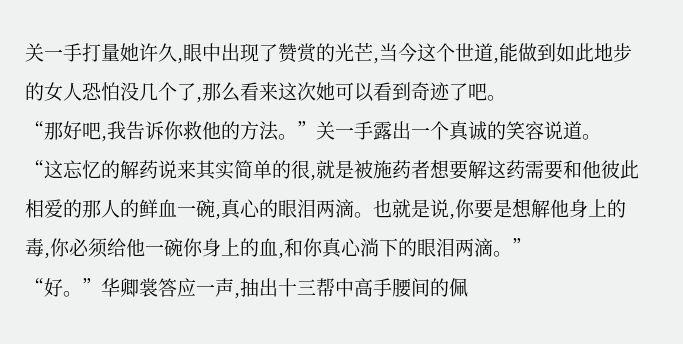关一手打量她许久,眼中出现了赞赏的光芒,当今这个世道,能做到如此地步的女人恐怕没几个了,那么看来这次她可以看到奇迹了吧。
“那好吧,我告诉你救他的方法。”关一手露出一个真诚的笑容说道。
“这忘忆的解药说来其实简单的很,就是被施药者想要解这药需要和他彼此相爱的那人的鲜血一碗,真心的眼泪两滴。也就是说,你要是想解他身上的毒,你必须给他一碗你身上的血,和你真心淌下的眼泪两滴。”
“好。”华卿裳答应一声,抽出十三帮中高手腰间的佩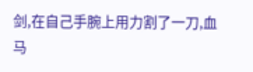剑,在自己手腕上用力割了一刀,血马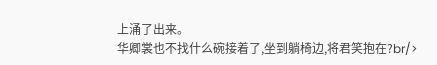上涌了出来。
华卿裳也不找什么碗接着了,坐到躺椅边,将君笑抱在?br/>